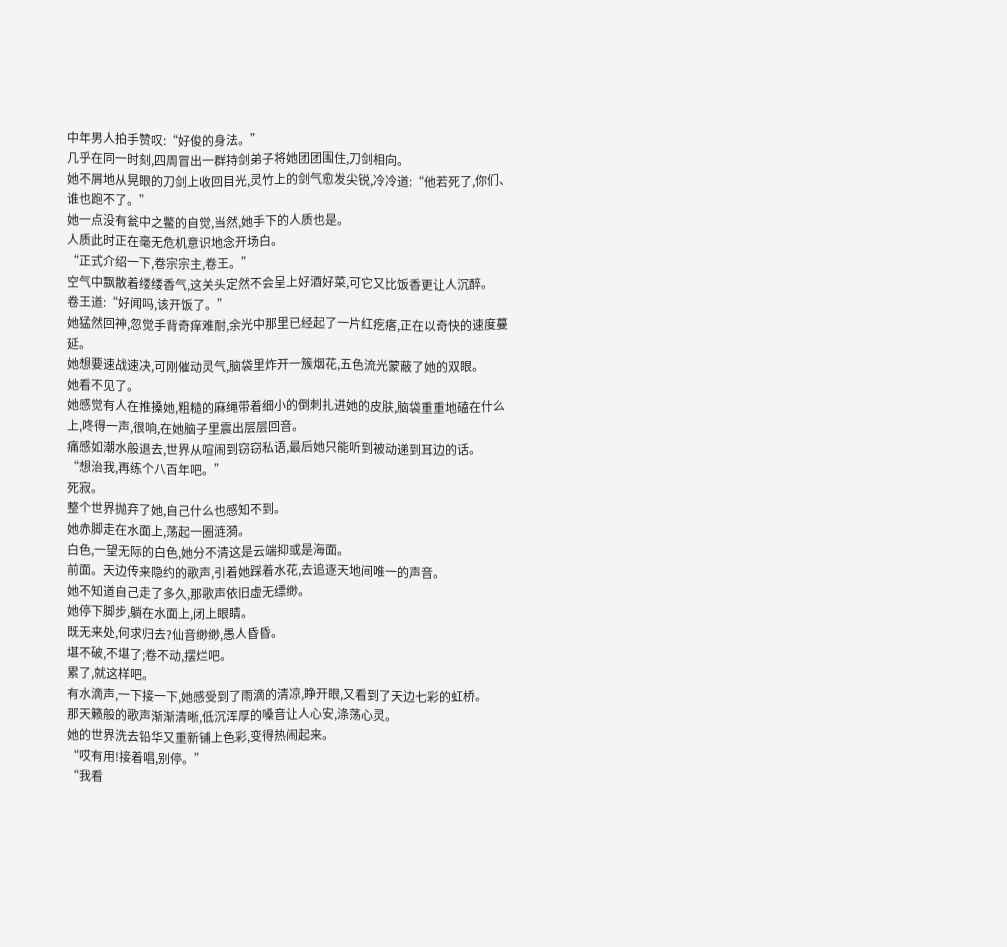中年男人拍手赞叹:“好俊的身法。”
几乎在同一时刻,四周冒出一群持剑弟子将她团团围住,刀剑相向。
她不屑地从晃眼的刀剑上收回目光,灵竹上的剑气愈发尖锐,冷冷道:“他若死了,你们、谁也跑不了。”
她一点没有瓮中之鳖的自觉,当然,她手下的人质也是。
人质此时正在毫无危机意识地念开场白。
“正式介绍一下,卷宗宗主,卷王。”
空气中飘散着缕缕香气,这关头定然不会呈上好酒好菜,可它又比饭香更让人沉醉。
卷王道:“好闻吗,该开饭了。”
她猛然回神,忽觉手背奇痒难耐,余光中那里已经起了一片红疙瘩,正在以奇快的速度蔓延。
她想要速战速决,可刚催动灵气,脑袋里炸开一簇烟花,五色流光蒙蔽了她的双眼。
她看不见了。
她感觉有人在推搡她,粗糙的麻绳带着细小的倒刺扎进她的皮肤,脑袋重重地磕在什么上,咚得一声,很响,在她脑子里震出层层回音。
痛感如潮水般退去,世界从喧闹到窃窃私语,最后她只能听到被动递到耳边的话。
“想治我,再练个八百年吧。”
死寂。
整个世界抛弃了她,自己什么也感知不到。
她赤脚走在水面上,荡起一圈涟漪。
白色,一望无际的白色,她分不清这是云端抑或是海面。
前面。天边传来隐约的歌声,引着她踩着水花,去追逐天地间唯一的声音。
她不知道自己走了多久,那歌声依旧虚无缥缈。
她停下脚步,躺在水面上,闭上眼睛。
既无来处,何求归去?仙音缈缈,愚人昏昏。
堪不破,不堪了;卷不动,摆烂吧。
累了,就这样吧。
有水滴声,一下接一下,她感受到了雨滴的清凉,睁开眼,又看到了天边七彩的虹桥。
那天籁般的歌声渐渐清晰,低沉浑厚的嗓音让人心安,涤荡心灵。
她的世界洗去铅华又重新铺上色彩,变得热闹起来。
“哎有用!接着唱,别停。”
“我看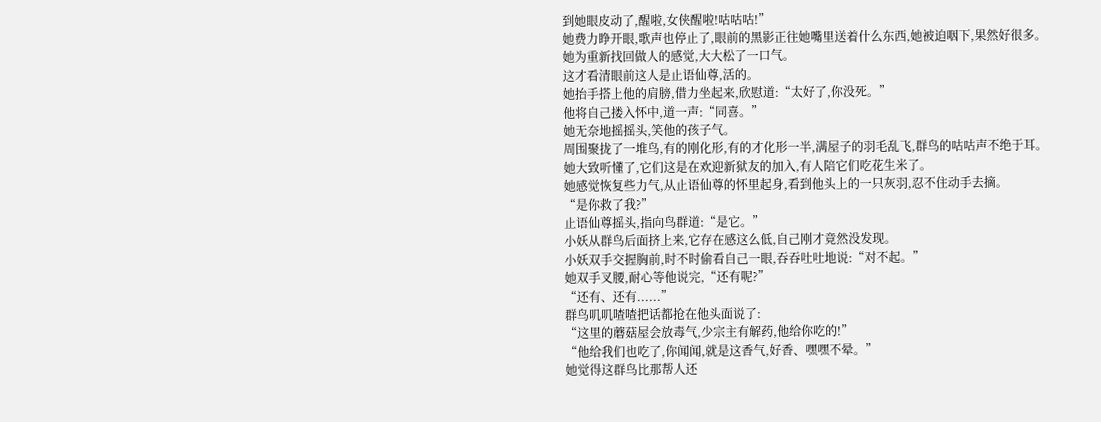到她眼皮动了,醒啦,女侠醒啦!咕咕咕!”
她费力睁开眼,歌声也停止了,眼前的黑影正往她嘴里送着什么东西,她被迫咽下,果然好很多。
她为重新找回做人的感觉,大大松了一口气。
这才看清眼前这人是止语仙尊,活的。
她抬手搭上他的肩膀,借力坐起来,欣慰道:“太好了,你没死。”
他将自己搂入怀中,道一声:“同喜。”
她无奈地摇摇头,笑他的孩子气。
周围聚拢了一堆鸟,有的刚化形,有的才化形一半,满屋子的羽毛乱飞,群鸟的咕咕声不绝于耳。
她大致听懂了,它们这是在欢迎新狱友的加入,有人陪它们吃花生米了。
她感觉恢复些力气,从止语仙尊的怀里起身,看到他头上的一只灰羽,忍不住动手去摘。
“是你救了我?”
止语仙尊摇头,指向鸟群道:“是它。”
小妖从群鸟后面挤上来,它存在感这么低,自己刚才竟然没发现。
小妖双手交握胸前,时不时偷看自己一眼,吞吞吐吐地说:“对不起。”
她双手叉腰,耐心等他说完,“还有呢?”
“还有、还有......”
群鸟叽叽喳喳把话都抢在他头面说了:
“这里的蘑菇屋会放毒气,少宗主有解药,他给你吃的!”
“他给我们也吃了,你闻闻,就是这香气,好香、嘿嘿不晕。”
她觉得这群鸟比那帮人还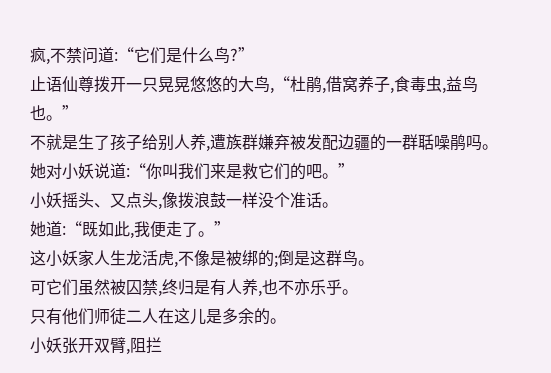疯,不禁问道:“它们是什么鸟?”
止语仙尊拨开一只晃晃悠悠的大鸟,“杜鹃,借窝养子,食毒虫,益鸟也。”
不就是生了孩子给别人养,遭族群嫌弃被发配边疆的一群聒噪鹃吗。
她对小妖说道:“你叫我们来是救它们的吧。”
小妖摇头、又点头,像拨浪鼓一样没个准话。
她道:“既如此,我便走了。”
这小妖家人生龙活虎,不像是被绑的;倒是这群鸟。
可它们虽然被囚禁,终归是有人养,也不亦乐乎。
只有他们师徒二人在这儿是多余的。
小妖张开双臂,阻拦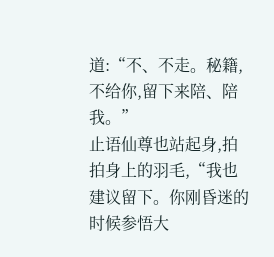道:“不、不走。秘籍,不给你,留下来陪、陪我。”
止语仙尊也站起身,拍拍身上的羽毛,“我也建议留下。你刚昏迷的时候参悟大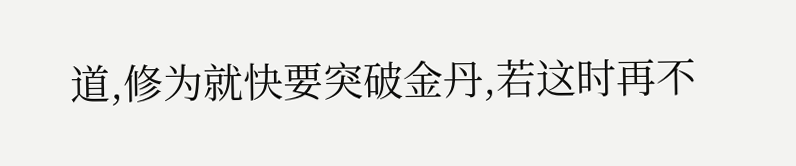道,修为就快要突破金丹,若这时再不